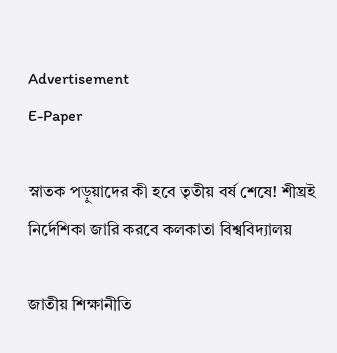Advertisement
E-Paper

স্নাতক পড়ুয়াদের কী হবে তৃতীয় বর্ষ শেষে! শীঘ্রই নির্দেশিকা জারি করবে কলকাতা বিশ্ববিদ্যালয়

জাতীয় শিক্ষানীতি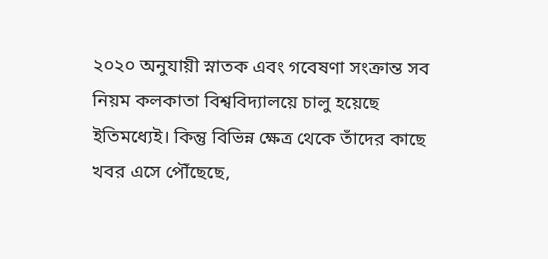২০২০ অনুযায়ী স্নাতক এবং গবেষণা সংক্রান্ত সব নিয়ম কলকাতা বিশ্ববিদ্যালয়ে চালু হয়েছে ইতিমধ্যেই। কিন্তু বিভিন্ন ক্ষেত্র থেকে তাঁদের কাছে খবর এসে পৌঁছেছে,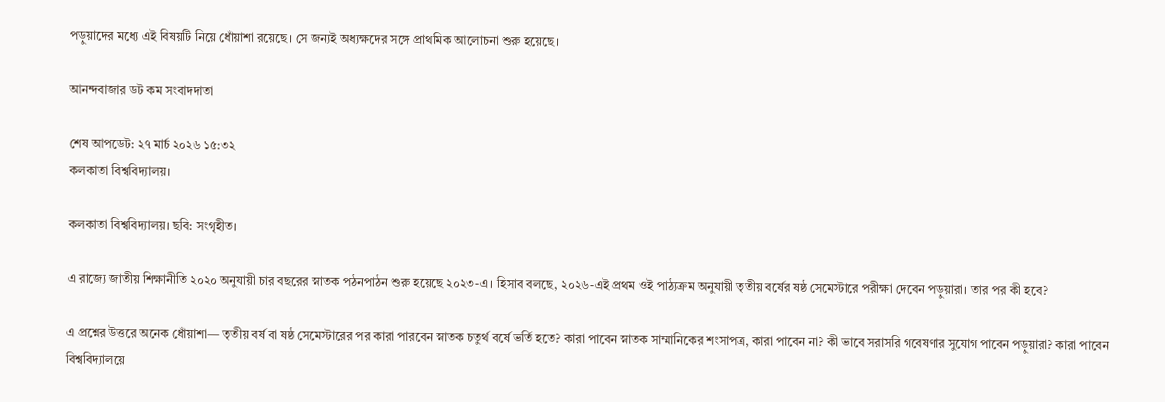পড়ুয়াদের মধ্যে এই বিষয়টি নিয়ে ধোঁয়াশা রয়েছে। সে জন্যই অধ্যক্ষদের সঙ্গে প্রাথমিক আলোচনা শুরু হয়েছে।

আনন্দবাজার ডট কম সংবাদদাতা

শেষ আপডেট: ২৭ মার্চ ২০২৬ ১৫:৩২
কলকাতা বিশ্ববিদ্যালয়।

কলকাতা বিশ্ববিদ্যালয়। ছবি: সংগৃহীত।

এ রাজ্যে জাতীয় শিক্ষানীতি ২০২০ অনুযায়ী চার বছরের স্নাতক পঠনপাঠন শুরু হয়েছে ২০২৩-এ। হিসাব বলছে, ২০২৬-এই প্রথম ওই পাঠ্যক্রম অনুযায়ী তৃতীয় বর্ষের ষষ্ঠ সেমেস্টারে পরীক্ষা দেবেন পড়ুয়ারা। তার পর কী হবে?

এ প্রশ্নের উত্তরে অনেক ধোঁয়াশা— তৃতীয় বর্ষ বা ষষ্ঠ সেমেস্টারের পর কারা পারবেন স্নাতক চতুর্থ বর্ষে ভর্তি হতে? কারা পাবেন স্নাতক সাম্মানিকের শংসাপত্র, কারা পাবেন না? কী ভাবে সরাসরি গবেষণার সুযোগ পাবেন পড়ুয়ারা? কারা পাবেন বিশ্ববিদ্যালয়ে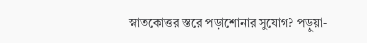স্নাতকোত্তর স্তরে পড়াশোনার সুযোগ? পড়ুয়া-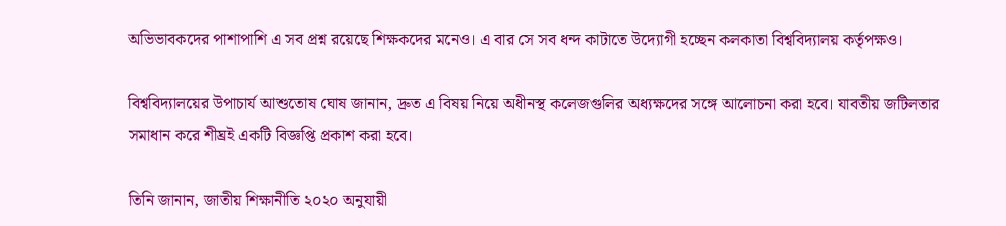অভিভাবকদের পাশাপাশি এ সব প্রশ্ন রয়েছে শিক্ষকদের মনেও। এ বার সে সব ধন্দ কাটাতে উদ্যোগী হচ্ছেন কলকাতা বিশ্ববিদ্যালয় কর্তৃপক্ষও।

বিশ্ববিদ্যালয়ের উপাচার্য আশুতোষ ঘোষ জানান, দ্রুত এ বিষয় নিয়ে অধীনস্থ কলেজগুলির অধ্যক্ষদের সঙ্গে আলোচনা করা হবে। যাবতীয় জটিলতার সমাধান করে শীঘ্রই একটি বিজ্ঞপ্তি প্রকাশ করা হবে।

তিনি জানান, জাতীয় শিক্ষানীতি ২০২০ অনুযায়ী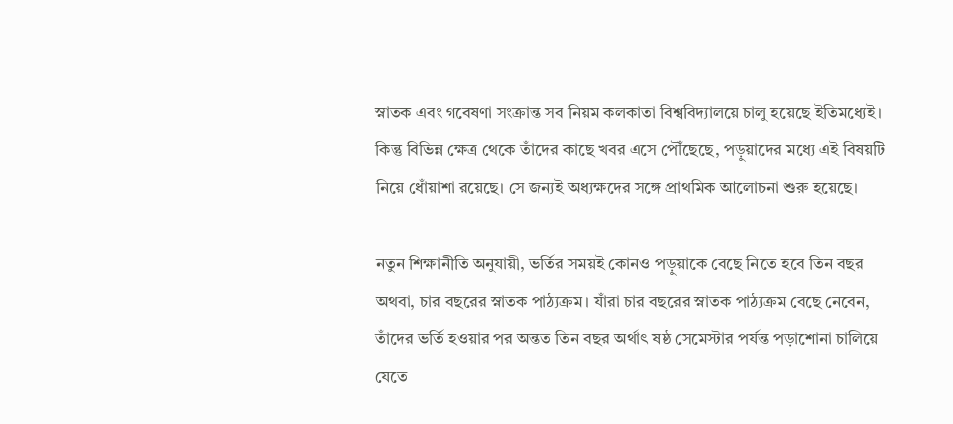স্নাতক এবং গবেষণা সংক্রান্ত সব নিয়ম কলকাতা বিশ্ববিদ্যালয়ে চালু হয়েছে ইতিমধ্যেই। কিন্তু বিভিন্ন ক্ষেত্র থেকে তাঁদের কাছে খবর এসে পৌঁছেছে, পড়ুয়াদের মধ্যে এই বিষয়টি নিয়ে ধোঁয়াশা রয়েছে। সে জন্যই অধ্যক্ষদের সঙ্গে প্রাথমিক আলোচনা শুরু হয়েছে।

নতুন শিক্ষানীতি অনুযায়ী, ভর্তির সময়ই কোনও পড়ুয়াকে বেছে নিতে হবে তিন বছর অথবা, চার বছরের স্নাতক পাঠ্যক্রম। যাঁরা চার বছরের স্নাতক পাঠ্যক্রম বেছে নেবেন, তাঁদের ভর্তি হওয়ার পর অন্তত তিন বছর অর্থাৎ ষষ্ঠ সেমেস্টার পর্যন্ত পড়াশোনা চালিয়ে যেতে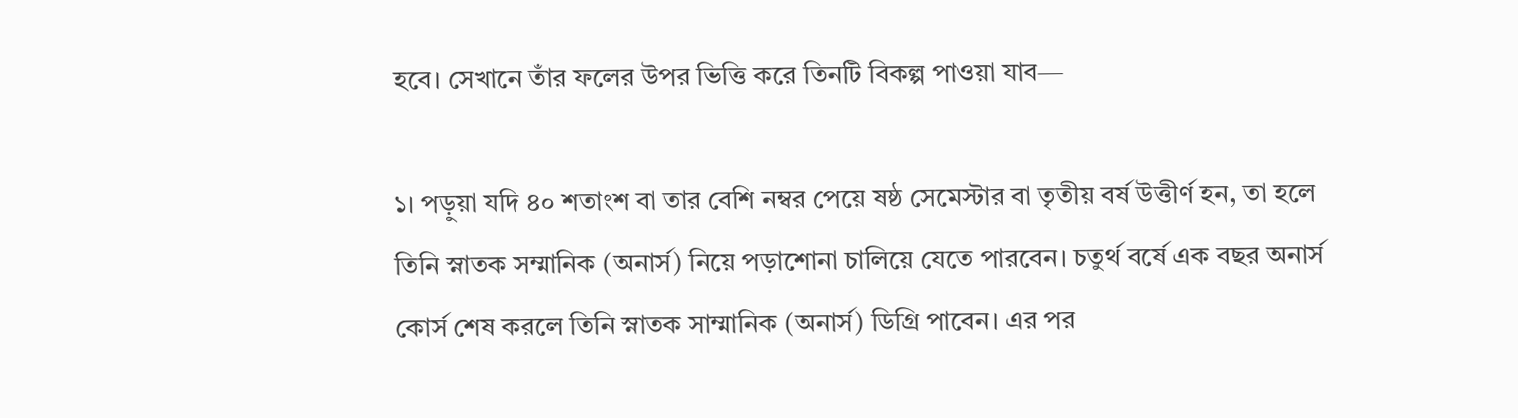হবে। সেখানে তাঁর ফলের উপর ভিত্তি করে তিনটি বিকল্প পাওয়া যাব—

১। পড়ুয়া যদি ৪০ শতাংশ বা তার বেশি নম্বর পেয়ে ষষ্ঠ সেমেস্টার বা তৃতীয় বর্ষ উত্তীর্ণ হন, তা হলে তিনি স্নাতক সম্মানিক (অনার্স) নিয়ে পড়াশোনা চালিয়ে যেতে পারবেন। চতুর্থ বর্ষে এক বছর অনার্স কোর্স শেষ করলে তিনি স্নাতক সাম্মানিক (অনার্স) ডিগ্রি পাবেন। এর পর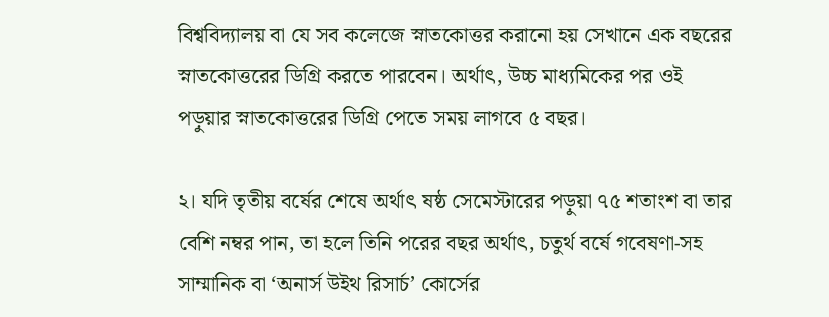বিশ্ববিদ্যালয় বা যে সব কলেজে স্নাতকোত্তর করানো হয় সেখানে এক বছরের স্নাতকোত্তরের ডিগ্রি করতে পারবেন। অর্থাৎ, উচ্চ মাধ্যমিকের পর ওই পড়ুয়ার স্নাতকোত্তরের ডিগ্রি পেতে সময় লাগবে ৫ বছর।

২। যদি তৃতীয় বর্ষের শেষে অর্থাৎ ষষ্ঠ সেমেস্টারের পড়ুয়া ৭৫ শতাংশ বা তার বেশি নম্বর পান, তা হলে তিনি পরের বছর অর্থাৎ, চতুর্থ বর্ষে গবেষণা-সহ সাম্মানিক বা ‘অনার্স উইথ রিসার্চ’ কোর্সের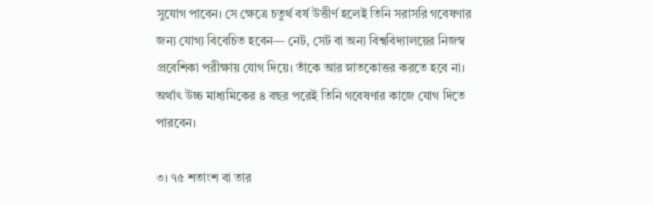সুযোগ পাবেন। সে ক্ষেত্রে চতুর্থ বর্ষ উত্তীর্ণ হলেই তিনি সরাসরি গবেষণার জন্য যোগ্য বিবেচিত হবেন— নেট, সেট বা অন্য বিশ্ববিদ্যালয়ের নিজস্ব প্রবেশিকা পরীক্ষায় যোগ দিয়ে। তাঁকে আর স্নাতকোত্তর করতে হবে না। অর্থাৎ উচ্চ মাধ্যমিকের ৪ বছর পরেই তিনি গবেষণার কাজে যোগ দিতে পারবেন।

৩। ৭৫ শতাংশ বা তার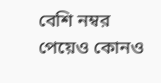বেশি নম্বর পেয়েও কোনও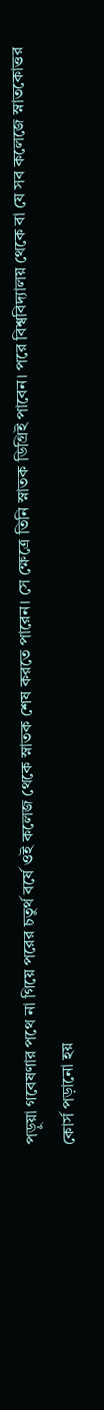পড়ুয়া গবেষণার পথে না গিয়ে পরের চতুর্থ বর্ষে ওই কলেজ থেকে স্নাতক শেষ করতে পারেন। সে ক্ষেত্রে তিনি স্নাতক ডিগ্রিই পাবেন। পরে বিশ্ববিদ্যালয় থেকে বা যে সব কলেজে স্নাতকোত্তর কোর্স পড়ানো হয়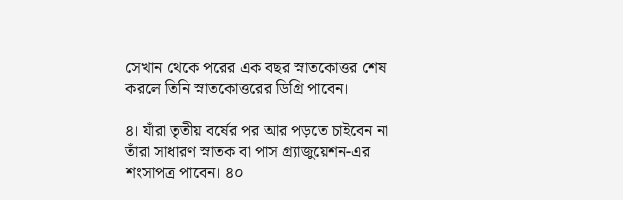সেখান থেকে পরের এক বছর স্নাতকোত্তর শেষ করলে তিনি স্নাতকোত্তরের ডিগ্রি পাবেন।

৪। যাঁরা তৃতীয় বর্ষের পর আর পড়তে চাইবেন না তাঁরা সাধারণ স্নাতক বা পাস গ্র্যাজুয়েশন-এর শংসাপত্র পাবেন। ৪০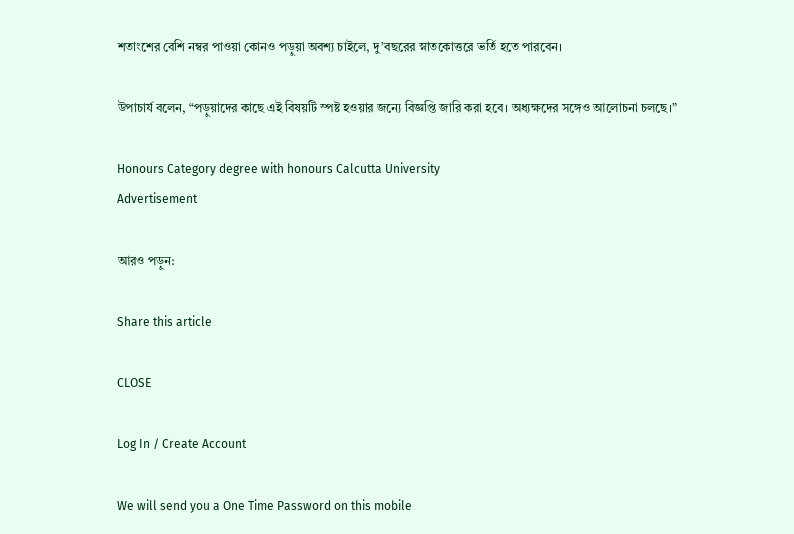শতাংশের বেশি নম্বর পাওয়া কোনও পড়ুয়া অবশ্য চাইলে, দু’বছরের স্নাতকোত্তরে ভর্তি হতে পারবেন।

উপাচার্য বলেন, “পড়ুয়াদের কাছে এই বিষয়টি স্পষ্ট হওয়ার জন্যে বিজ্ঞপ্তি জারি করা হবে। অধ্যক্ষদের সঙ্গেও আলোচনা চলছে।”

Honours Category degree with honours Calcutta University
Advertisement

আরও পড়ুন:

Share this article

CLOSE

Log In / Create Account

We will send you a One Time Password on this mobile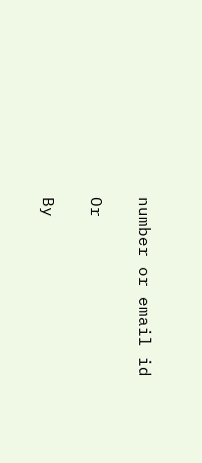number or email id

Or

By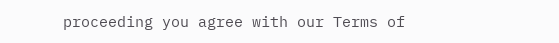proceeding you agree with our Terms of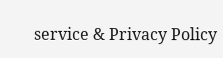service & Privacy Policy